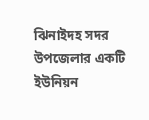ঝিনাইদহ সদর উপজেলার একটি ইউনিয়ন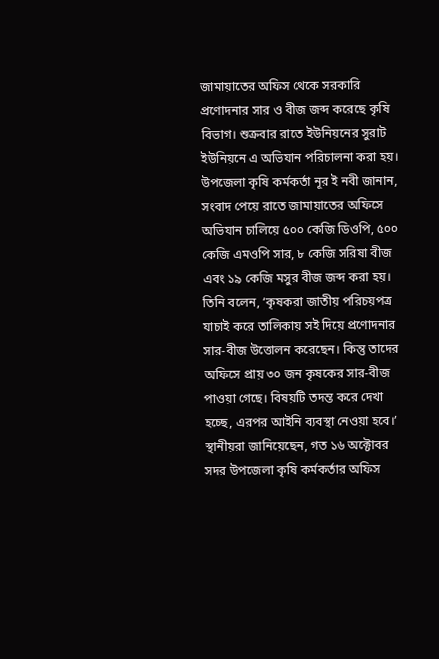জামায়াতের অফিস থেকে সরকারি প্রণোদনার সার ও বীজ জব্দ করেছে কৃষি বিভাগ। শুক্রবার রাতে ইউনিয়নের সুরাট ইউনিয়নে এ অভিযান পরিচালনা করা হয়।
উপজেলা কৃষি কর্মকর্তা নূর ই নবী জানান, সংবাদ পেয়ে রাতে জামায়াতের অফিসে অভিযান চালিয়ে ৫০০ কেজি ডিওপি, ৫০০ কেজি এমওপি সার, ৮ কেজি সরিষা বীজ এবং ১৯ কেজি মসুর বীজ জব্দ করা হয়।
তিনি বলেন, ‘কৃষকরা জাতীয় পরিচয়পত্র যাচাই করে তালিকায় সই দিয়ে প্রণোদনার সার-বীজ উত্তোলন করেছেন। কিন্তু তাদের অফিসে প্রায় ৩০ জন কৃষকের সার-বীজ পাওয়া গেছে। বিষয়টি তদন্ত করে দেখা হচ্ছে, এরপর আইনি ব্যবস্থা নেওয়া হবে।’
স্থানীয়রা জানিয়েছেন, গত ১৬ অক্টোবর সদর উপজেলা কৃষি কর্মকর্তার অফিস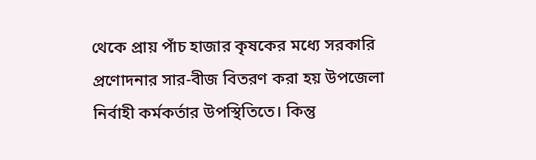থেকে প্রায় পাঁচ হাজার কৃষকের মধ্যে সরকারি প্রণোদনার সার-বীজ বিতরণ করা হয় উপজেলা নির্বাহী কর্মকর্তার উপস্থিতিতে। কিন্তু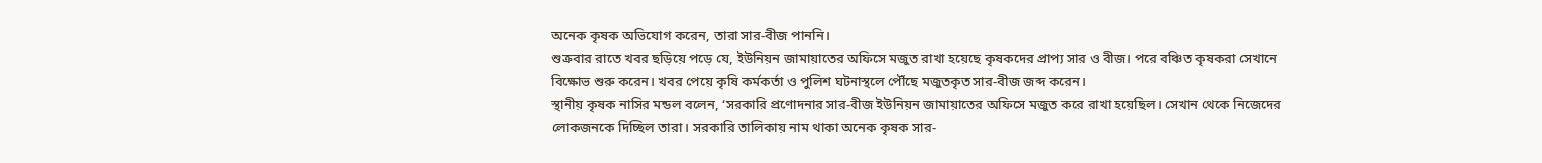অনেক কৃষক অভিযোগ করেন, তারা সার-বীজ পাননি।
শুক্রবার রাতে খবর ছড়িয়ে পড়ে যে, ইউনিয়ন জামায়াতের অফিসে মজুত রাখা হয়েছে কৃষকদের প্রাপ্য সার ও বীজ। পরে বঞ্চিত কৃষকরা সেখানে বিক্ষোভ শুরু করেন। খবর পেয়ে কৃষি কর্মকর্তা ও পুলিশ ঘটনাস্থলে পৌঁছে মজুতকৃত সার-বীজ জব্দ করেন।
স্থানীয় কৃষক নাসির মন্ডল বলেন, ‘সরকারি প্রণোদনার সার-বীজ ইউনিয়ন জামায়াতের অফিসে মজুত করে রাখা হয়েছিল। সেখান থেকে নিজেদের লোকজনকে দিচ্ছিল তারা। সরকারি তালিকায় নাম থাকা অনেক কৃষক সার-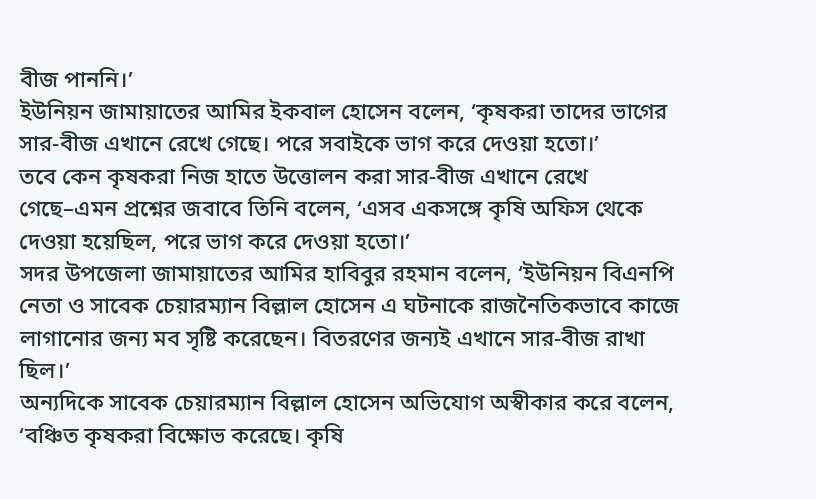বীজ পাননি।’
ইউনিয়ন জামায়াতের আমির ইকবাল হোসেন বলেন, ‘কৃষকরা তাদের ভাগের সার-বীজ এখানে রেখে গেছে। পরে সবাইকে ভাগ করে দেওয়া হতো।’
তবে কেন কৃষকরা নিজ হাতে উত্তোলন করা সার-বীজ এখানে রেখে গেছে–এমন প্রশ্নের জবাবে তিনি বলেন, ‘এসব একসঙ্গে কৃষি অফিস থেকে দেওয়া হয়েছিল, পরে ভাগ করে দেওয়া হতো।’
সদর উপজেলা জামায়াতের আমির হাবিবুর রহমান বলেন, ‘ইউনিয়ন বিএনপি নেতা ও সাবেক চেয়ারম্যান বিল্লাল হোসেন এ ঘটনাকে রাজনৈতিকভাবে কাজে লাগানোর জন্য মব সৃষ্টি করেছেন। বিতরণের জন্যই এখানে সার-বীজ রাখা ছিল।’
অন্যদিকে সাবেক চেয়ারম্যান বিল্লাল হোসেন অভিযোগ অস্বীকার করে বলেন, ‘বঞ্চিত কৃষকরা বিক্ষোভ করেছে। কৃষি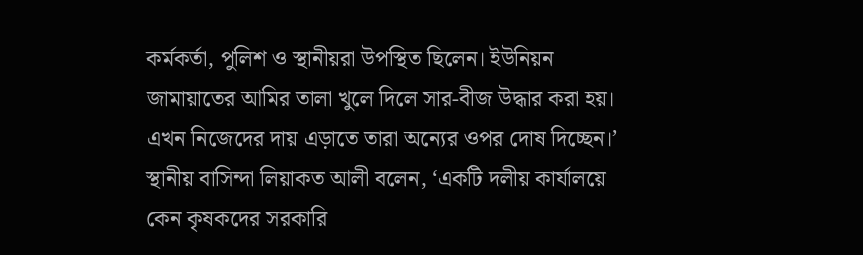কর্মকর্তা, পুলিশ ও স্থানীয়রা উপস্থিত ছিলেন। ইউনিয়ন জামায়াতের আমির তালা খুলে দিলে সার-বীজ উদ্ধার করা হয়। এখন নিজেদের দায় এড়াতে তারা অন্যের ওপর দোষ দিচ্ছেন।’
স্থানীয় বাসিন্দা লিয়াকত আলী বলেন, ‘একটি দলীয় কার্যালয়ে কেন কৃষকদের সরকারি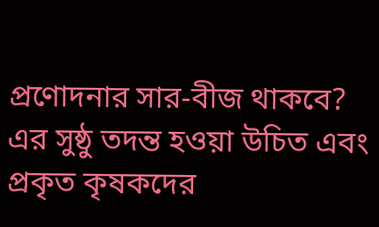প্রণোদনার সার-বীজ থাকবে? এর সুষ্ঠু তদন্ত হওয়া উচিত এবং প্রকৃত কৃষকদের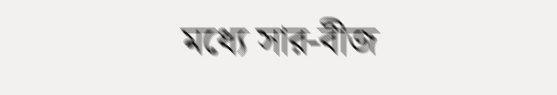মধ্যে সার-বীজ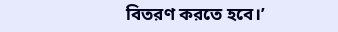বিতরণ করতে হবে।’